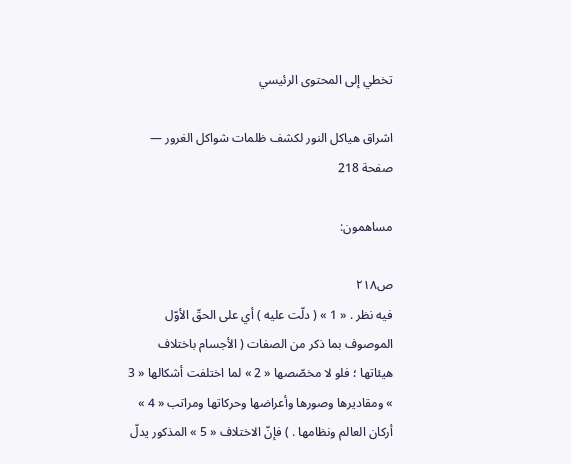تخطي إلى المحتوى الرئيسي

اشراق هياكل النور لكشف ظلمات شواكل الغرور — صفحة 218

مساهمون:

ص٢١٨
فيه نظر . « 1 » ( دلّت عليه ) أي على الحقّ الأوّل الموصوف بما ذكر من الصفات ( الأجسام باختلاف هيئاتها ؛ فلو لا مخصّصها « 2 » لما اختلفت أشكالها « 3 » ومقاديرها وصورها وأعراضها وحركاتها ومراتب « 4 » أركان العالم ونظامها . ) فإنّ الاختلاف « 5 » المذكور يدلّ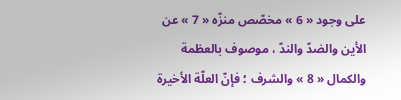على وجود « 6 » مخصّص منزّه « 7 » عن الأين والضدّ والندّ ، موصوف بالعظمة والكمال « 8 » والشرف ؛ فإنّ العلّة الأخيرة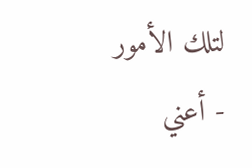لتلك الأمور - أعني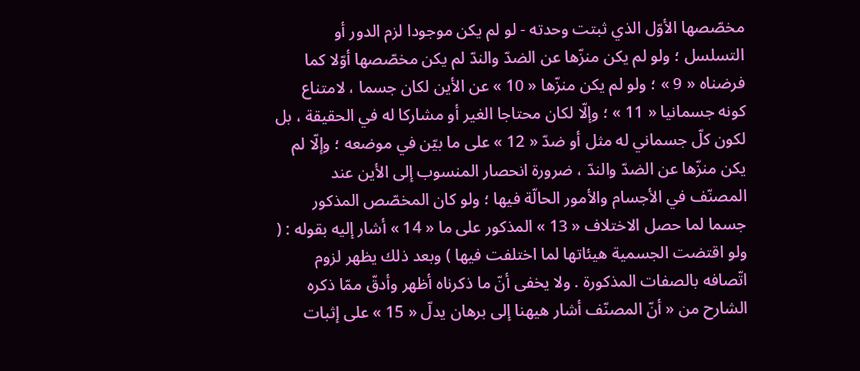مخصّصها الأوّل الذي ثبتت وحدته - لو لم يكن موجودا لزم الدور أو التسلسل ؛ ولو لم يكن منزّها عن الضدّ والندّ لم يكن مخصّصها أوّلا كما فرضناه « 9 » ؛ ولو لم يكن منزّها « 10 » عن الأين لكان جسما ، لامتناع كونه جسمانيا « 11 » ؛ وإلّا لكان محتاجا الغير أو مشاركا له في الحقيقة ، بل لكون كلّ جسماني له مثل أو ضدّ « 12 » على ما بيّن في موضعه ؛ وإلّا لم يكن منزّها عن الضدّ والندّ ، ضرورة انحصار المنسوب إلى الأين عند المصنّف في الأجسام والأمور الحالّة فيها ؛ ولو كان المخصّص المذكور جسما لما حصل الاختلاف « 13 » المذكور على ما « 14 » أشار إليه بقوله : ( ولو اقتضت الجسمية هيئاتها لما اختلفت فيها ) وبعد ذلك يظهر لزوم اتّصافه بالصفات المذكورة . ولا يخفى أنّ ما ذكرناه أظهر وأدقّ ممّا ذكره الشارح من « أنّ المصنّف أشار هيهنا إلى برهان يدلّ « 15 » على إثبات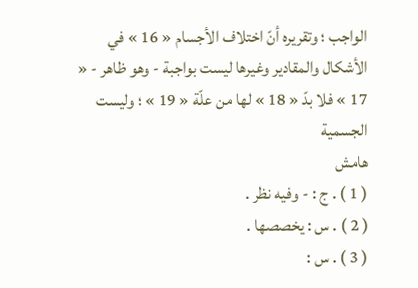الواجب ؛ وتقريره أنّ اختلاف الأجسام « 16 » في الأشكال والمقادير وغيرها ليست بواجبة - وهو ظاهر - « 17 » فلا بدّ « 18 » لها من علّة « 19 » ؛ وليست الجسمية
هامش
( 1 ) . ج : - وفيه نظر .
( 2 ) . س : يخصصها .
( 3 ) . س :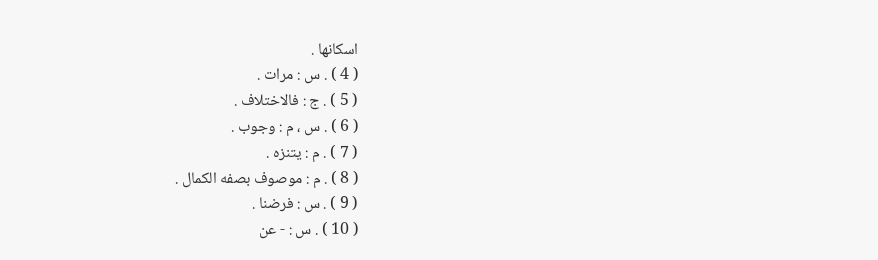اسكانها .
( 4 ) . س : مرات .
( 5 ) . ج : فالاختلاف .
( 6 ) . س ، م : وجوب .
( 7 ) . م : يتنزه .
( 8 ) . م : موصوف بصفه الكمال .
( 9 ) . س : فرضنا .
( 10 ) . س : - عن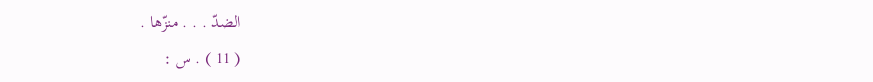الضدّ . . . منزّها .
( 11 ) . س :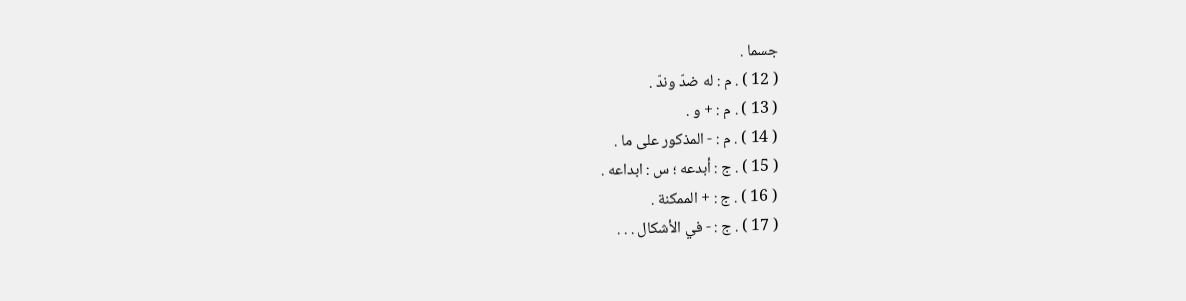جسما .
( 12 ) . م : له ضدّ وندّ .
( 13 ) . م : + و .
( 14 ) . م : - المذكور على ما .
( 15 ) . ج : أبدعه ؛ س : ابداعه .
( 16 ) . ج : + الممكنة .
( 17 ) . ج : - في الأشكال . . .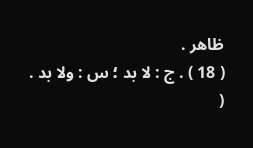ظاهر .
( 18 ) . ج : لا بد ؛ س : ولا بد .
(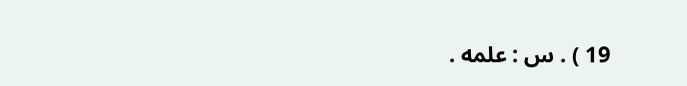19 ) . س : علمه .